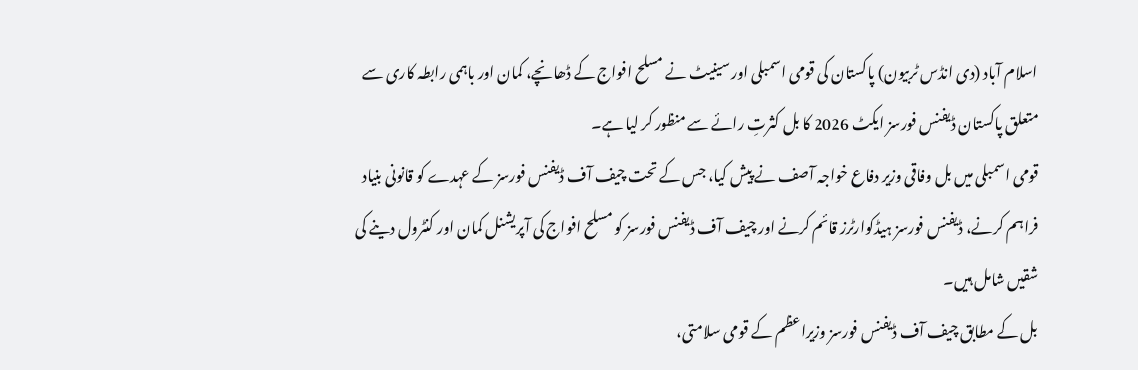اسلام آباد (دی انڈس ٹربیون) پاکستان کی قومی اسمبلی اور سینیٹ نے مسلح افواج کے ڈھانچے، کمان اور باہمی رابطہ کاری سے متعلق پاکستان ڈیفنس فورسز ایکٹ 2026 کا بل کثرتِ رائے سے منظور کر لیا ہے۔
قومی اسمبلی میں بل وفاقی وزیر دفاع خواجہ آصف نے پیش کیا، جس کے تحت چیف آف ڈیفنس فورسز کے عہدے کو قانونی بنیاد فراہم کرنے، ڈیفنس فورسز ہیڈکوارٹرز قائم کرنے اور چیف آف ڈیفنس فورسز کو مسلح افواج کی آپریشنل کمان اور کنٹرول دینے کی شقیں شامل ہیں۔
بل کے مطابق چیف آف ڈیفنس فورسز وزیراعظم کے قومی سلامتی،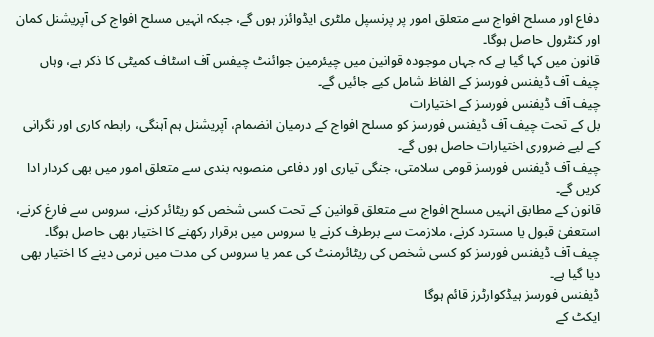دفاع اور مسلح افواج سے متعلق امور پر پرنسپل ملٹری ایڈوائزر ہوں گے، جبکہ انہیں مسلح افواج کی آپریشنل کمان اور کنٹرول حاصل ہوگا۔
قانون میں کہا گیا ہے کہ جہاں موجودہ قوانین میں چیئرمین جوائنٹ چیفس آف اسٹاف کمیٹی کا ذکر ہے، وہاں چیف آف ڈیفنس فورسز کے الفاظ شامل کیے جائیں گے۔
چیف آف ڈیفنس فورسز کے اختیارات
بل کے تحت چیف آف ڈیفنس فورسز کو مسلح افواج کے درمیان انضمام، آپریشنل ہم آہنگی، رابطہ کاری اور نگرانی کے لیے ضروری اختیارات حاصل ہوں گے۔
چیف آف ڈیفنس فورسز قومی سلامتی، جنگی تیاری اور دفاعی منصوبہ بندی سے متعلق امور میں بھی کردار ادا کریں گے۔
قانون کے مطابق انہیں مسلح افواج سے متعلق قوانین کے تحت کسی شخص کو ریٹائر کرنے، سروس سے فارغ کرنے، استعفیٰ قبول یا مسترد کرنے، ملازمت سے برطرف کرنے یا سروس میں برقرار رکھنے کا اختیار بھی حاصل ہوگا۔
چیف آف ڈیفنس فورسز کو کسی شخص کی ریٹائرمنٹ کی عمر یا سروس کی مدت میں نرمی دینے کا اختیار بھی دیا گیا ہے۔
ڈیفنس فورسز ہیڈکوارٹرز قائم ہوگا
ایکٹ کے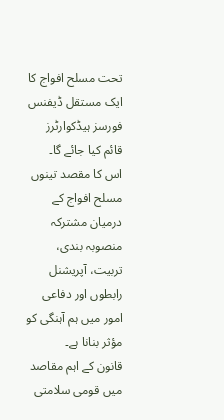تحت مسلح افواج کا ایک مستقل ڈیفنس فورسز ہیڈکوارٹرز قائم کیا جائے گا۔
اس کا مقصد تینوں مسلح افواج کے درمیان مشترکہ منصوبہ بندی، تربیت، آپریشنل رابطوں اور دفاعی امور میں ہم آہنگی کو مؤثر بنانا ہے۔
قانون کے اہم مقاصد میں قومی سلامتی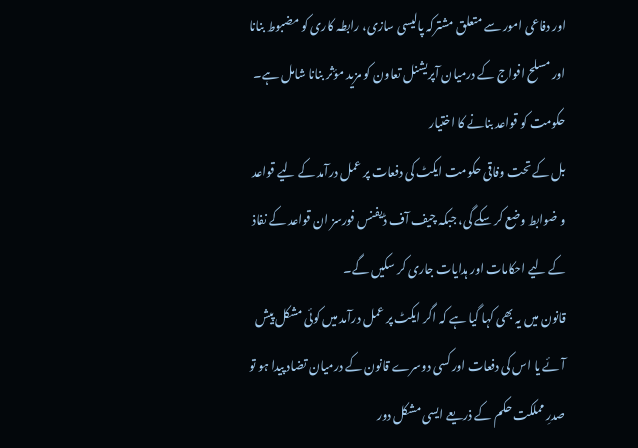اور دفاعی امور سے متعلق مشترکہ پالیسی سازی، رابطہ کاری کو مضبوط بنانا اور مسلح افواج کے درمیان آپریشنل تعاون کو مزید مؤثر بنانا شامل ہے۔
حکومت کو قواعد بنانے کا اختیار
بل کے تحت وفاقی حکومت ایکٹ کی دفعات پر عمل درآمد کے لیے قواعد و ضوابط وضع کر سکے گی، جبکہ چیف آف ڈیفنس فورسز ان قواعد کے نفاذ کے لیے احکامات اور ہدایات جاری کر سکیں گے۔
قانون میں یہ بھی کہا گیا ہے کہ اگر ایکٹ پر عمل درآمد میں کوئی مشکل پیش آئے یا اس کی دفعات اور کسی دوسرے قانون کے درمیان تضاد پیدا ہو تو صدرِ مملکت حکم کے ذریعے ایسی مشکل دور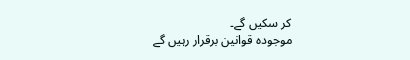کر سکیں گے۔
موجودہ قوانین برقرار رہیں گے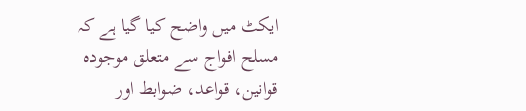ایکٹ میں واضح کیا گیا ہے کہ مسلح افواج سے متعلق موجودہ قوانین، قواعد، ضوابط اور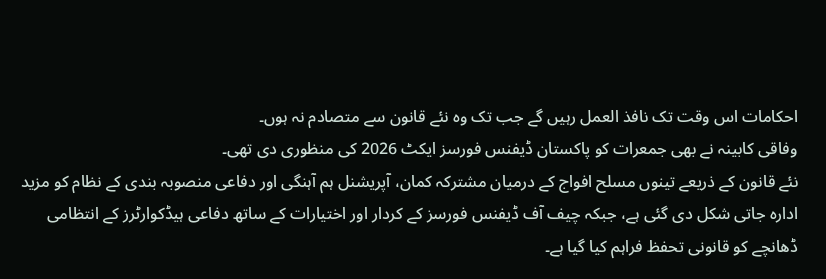احکامات اس وقت تک نافذ العمل رہیں گے جب تک وہ نئے قانون سے متصادم نہ ہوں۔
وفاقی کابینہ نے بھی جمعرات کو پاکستان ڈیفنس فورسز ایکٹ 2026 کی منظوری دی تھی۔
نئے قانون کے ذریعے تینوں مسلح افواج کے درمیان مشترکہ کمان، آپریشنل ہم آہنگی اور دفاعی منصوبہ بندی کے نظام کو مزید ادارہ جاتی شکل دی گئی ہے، جبکہ چیف آف ڈیفنس فورسز کے کردار اور اختیارات کے ساتھ دفاعی ہیڈکوارٹرز کے انتظامی ڈھانچے کو قانونی تحفظ فراہم کیا گیا ہے۔